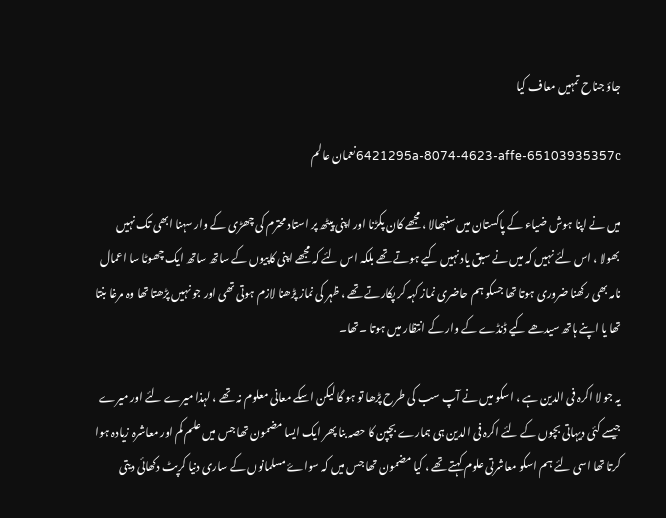جاؤ جناح تمہیں معاف کیا

6421295a-8074-4623-affe-65103935357cنعمان عالم

میں نے اپنا ہوش ضیاء کے پاکستان میں سنبھالا ، مجھے کان پکڑنا اور اپنی پیٹھ پر استاد محترم کی چھڑی کے وار سہنا ابھی تک نہیں بھولا ، اس لئے نہیں کہ میں نے سبق یاد نہیں کیے ہوتے تھے بلکہ اس لئے کہ مجھے اپنی کاپیوں کے ساتھ ساتھ ایک چھوٹا سا اعمال نامہ بھی رکھنا ضروری ہوتا تھا جسکو ہم حاضری نماز کہہ کر پکارتے تھے ، ظہر کی نماز پڑھنا لازم ہوتی تھی اور جو نہیں پڑھتا تھا وہ مرغا بنتا تھا یا اپنے ہاتھ سیدھے کیے ڈنڈے کے وار کے انتظار میں ہوتا ۔تھا۔

یہ جو لا اکرہ فی الدین ہے ، اسکو میں نے آپ سب کی طرح پڑھا تو ہو گا لیکن اسکے معانی معلوم نہ تھے ، لہذا میرے لئے اور میرے جیسے کئی دیہاتی بچوں کے لئے اکرہ فی الدین ہی ہمارے بچپن کا حصہ بنا پھر ایک ایسا مضمون تھا جس میں علم کم اور معاشرہ زیادہ ہوا کرتا تھا اسی لئے ہم اسکو معاشرتی علوم کہتے تھے ، کیا مضمون تھا جس میں کہ سواۓ مسلمانوں کے ساری دنیا کرپٹ دکھائی دیتی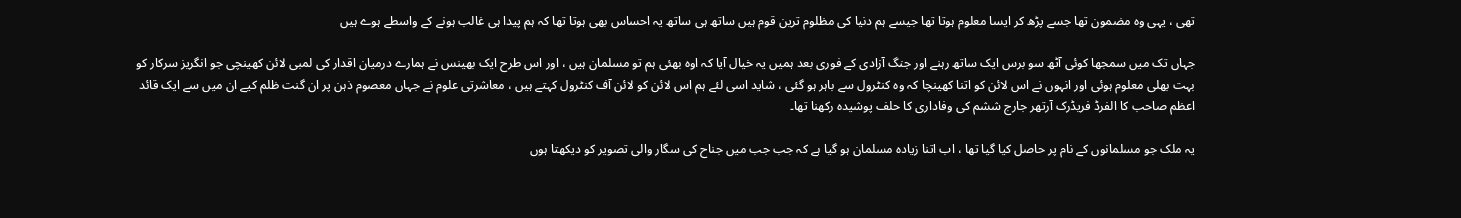تھی ، یہی وہ مضمون تھا جسے پڑھ کر ایسا معلوم ہوتا تھا جیسے ہم دنیا کی مظلوم ترین قوم ہیں ساتھ ہی ساتھ یہ احساس بھی ہوتا تھا کہ ہم پیدا ہی غالب ہونے کے واسطے ہوے ہیں

جہاں تک میں سمجھا کوئی آٹھ سو برس ایک ساتھ رہنے اور جنگ آزادی کے فوری بعد ہمیں یہ خیال آیا کہ اوہ بھئی ہم تو مسلمان ہیں ، اور اس طرح ایک بھینس نے ہمارے درمیان اقدار کی لمبی لائن کھینچی جو انگریز سرکار کو بہت بھلی معلوم ہوئی اور انہوں نے اس لائن کو اتنا کھینچا کہ وہ کنٹرول سے باہر ہو گئی ، شاید اسی لئے ہم اس لائن کو لائن آف کنٹرول کہتے ہیں ، معاشرتی علوم نے جہاں معصوم ذہن پر ان گنت ظلم کیے ان میں سے ایک قائد اعظم صاحب کا الفرڈ فریڈرک آرتھر جارج ششم کی وفاداری کا حلف پوشیدہ رکھنا تھا۔

یہ ملک جو مسلمانوں کے نام پر حاصل کیا گیا تھا ، اب اتنا زیادہ مسلمان ہو گیا ہے کہ جب جب میں جناح کی سگار والی تصویر کو دیکھتا ہوں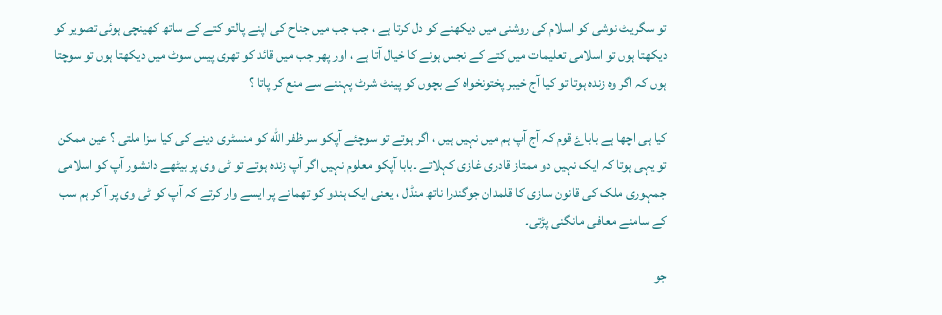تو سگریٹ نوشی کو اسلام کی روشنی میں دیکھنے کو دل کرتا ہے ، جب جب میں جناح کی اپنے پالتو کتے کے ساتھ کھینچی ہوئی تصویر کو دیکھتا ہوں تو اسلامی تعلیمات میں کتے کے نجس ہونے کا خیال آتا ہے ، اور پھر جب میں قائد کو تھری پیس سوٹ میں دیکھتا ہوں تو سوچتا ہوں کہ اگر وہ زندہ ہوتا تو کیا آج خیبر پختونخواہ کے بچوں کو پینٹ شرٹ پہننے سے منع کر پاتا ؟

کیا ہی اچھا ہے باباۓ قوم کہ آج آپ ہم میں نہیں ہیں ، اگر ہوتے تو سوچئے آپکو سر ظفر الله کو منسٹری دینے کی کیا سزا ملتی ؟ عین ممکن تو یہی ہوتا کہ ایک نہیں دو ممتاز قادری غازی کہلاتے ۔بابا آپکو معلوم نہیں اگر آپ زندہ ہوتے تو ٹی وی پر بیٹھے دانشور آپ کو اسلامی جمہوری ملک کی قانون سازی کا قلمدان جوگندرا ناتھ منڈل ، یعنی ایک ہندو کو تھمانے پر ایسے وار کرتے کہ آپ کو ٹی وی پر آ کر ہم سب کے سامنے معافی مانگنی پڑتی۔

جو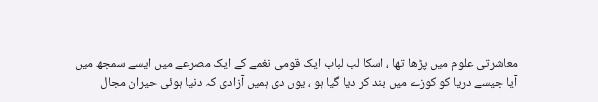معاشرتی علوم میں پڑھا تھا ، اسکا لب لباب ایک قومی نغمے کے ایک مصرعے میں ایسے سمجھ میں آیا جیسے دریا کو کوزے میں بند کر دیا گیا ہو ، یوں دی ہمیں آزادی کہ دنیا ہوئی حیران مجال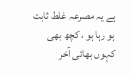ہے یہ مصرعہ غلط ثابت ہو رہا ہو ، کچھ بھی کہوں بھائی آخر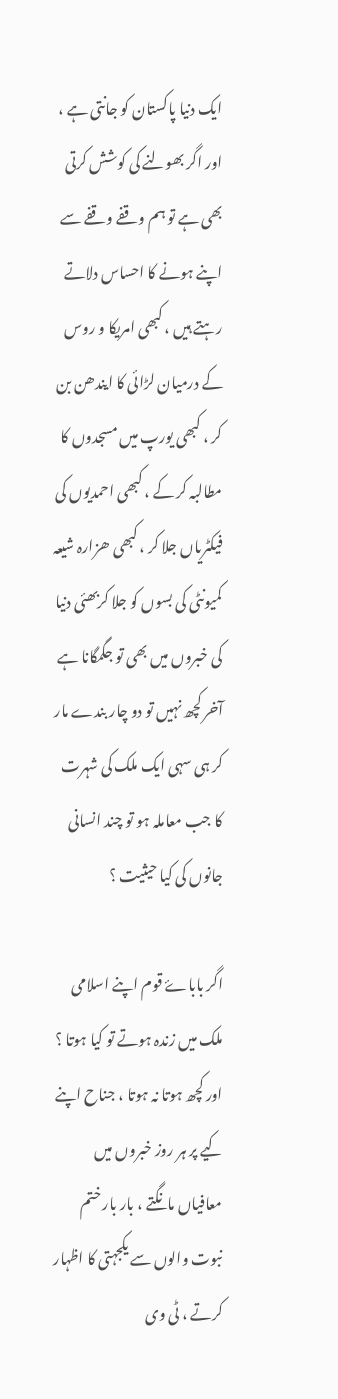ایک دنیا پاکستان کو جانتی ہے ، اور اگر بھولنے کی کوشش کرتی بھی ہے تو ہم وقفے وقفے سے اپنے ہونے کا احساس دلاتے رہتے ہیں ، کبھی امریکا و روس کے درمیان لڑائی کا ایندھن بن کر ، کبھی یورپ میں مسجدوں کا مطالبہ کر کے ، کبھی احمدیوں کی فیکٹریاں جلا کر ، کبھی ھزارہ شیعہ کمیونٹی کی بسوں کو جلا کربھئی دنیا کی خبروں میں بھی تو جگمگانا ہے آخر کچھ نہیں تو دو چار بندے مار کر ہی سہی ایک ملک کی شہرت کا جب معاملہ ہو تو چند انسانی جانوں کی کیا حیثیت ؟

اگر باباۓ قوم اپنے اسلامی ملک میں زندہ ہوتے تو کیا ہوتا ؟ اور کچھ ہوتا نہ ہوتا ، جناح اپنے کیے پر ہر روز خبروں میں معافیاں مانگتے ، بار بار ختم نبوت والوں سے یکجہتی کا اظہار کرتے ، ٹی وی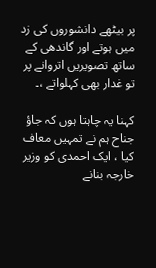پر بیٹھے دانشوروں کی زد میں ہوتے اور گاندھی کے ساتھ تصویریں اتروانے پر تو غدار بھی کہلواتے ،۔

کہنا یہ چاہتا ہوں کہ جاؤ جناح ہم نے تمہیں معاف کیا ، ایک احمدی کو وزیر خارجہ بنانے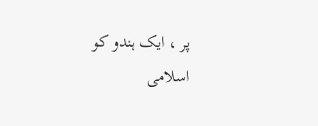پر ، ایک ہندو کو اسلامی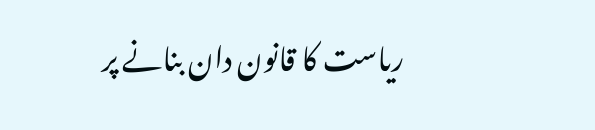ریاست کا قانون دان بنانے پر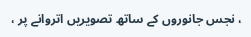، نجس جانوروں کے ساتھ تصویریں اتروانے پر ،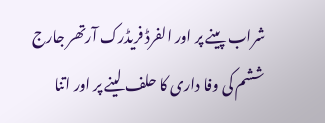شراب پینے پر اور الفرڈ فریڈرک آرتھر جارج ششم کی وفا داری کا حلف لینے پر اور اتنا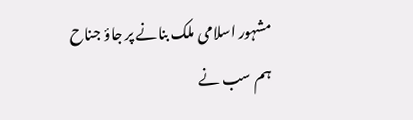مشہور اسلامی ملک بنانے پر جاؤ جناح ہم سب نے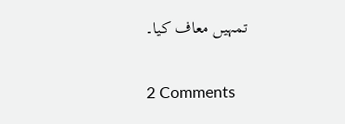تمہیں معاف کیا۔

2 Comments